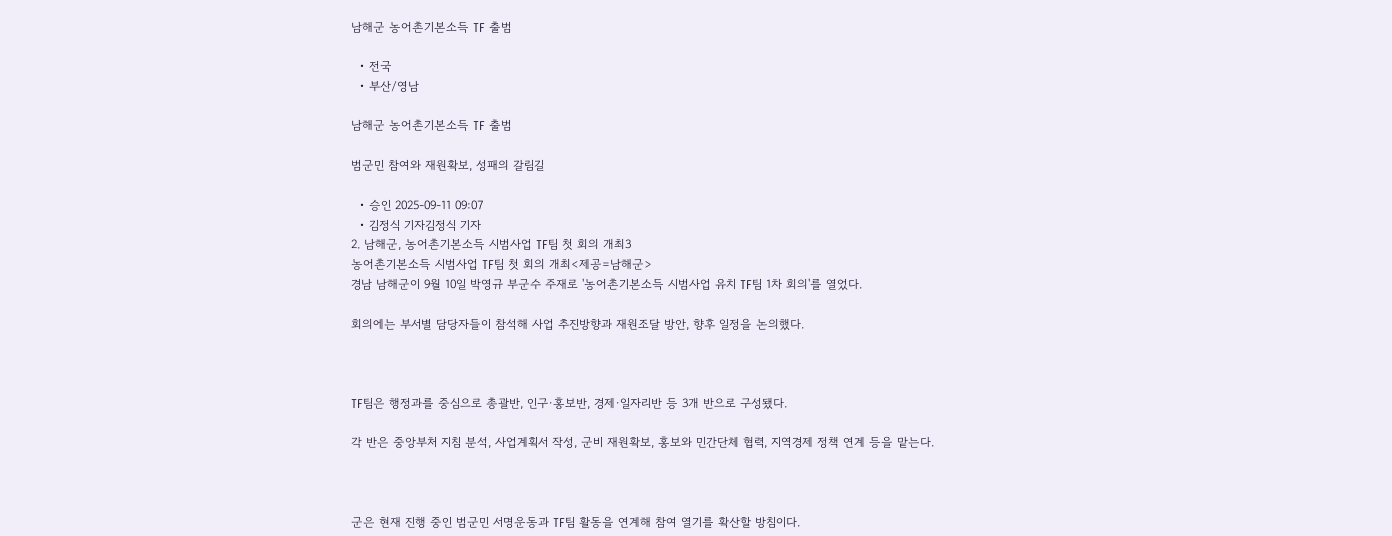남해군 농어촌기본소득 TF 출범

  • 전국
  • 부산/영남

남해군 농어촌기본소득 TF 출범

범군민 참여와 재원확보, 성패의 갈림길

  • 승인 2025-09-11 09:07
  • 김정식 기자김정식 기자
2. 남해군, 농어촌기본소득 시범사업 TF팀 첫 회의 개최3
농어촌기본소득 시범사업 TF팀 첫 회의 개최<제공=남해군>
경남 남해군이 9월 10일 박영규 부군수 주재로 '농어촌기본소득 시범사업 유치 TF팀 1차 회의'를 열었다.

회의에는 부서별 담당자들이 참석해 사업 추진방향과 재원조달 방안, 향후 일정을 논의했다.



TF팀은 행정과를 중심으로 총괄반, 인구·홍보반, 경제·일자리반 등 3개 반으로 구성됐다.

각 반은 중앙부처 지침 분석, 사업계획서 작성, 군비 재원확보, 홍보와 민간단체 협력, 지역경제 정책 연계 등을 맡는다.



군은 현재 진행 중인 범군민 서명운동과 TF팀 활동을 연계해 참여 열기를 확산할 방침이다.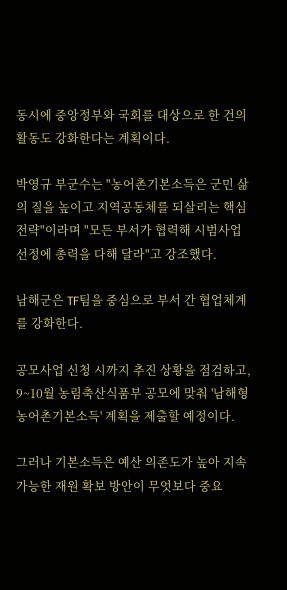동시에 중앙정부와 국회를 대상으로 한 건의 활동도 강화한다는 계획이다.

박영규 부군수는 "농어촌기본소득은 군민 삶의 질을 높이고 지역공동체를 되살리는 핵심 전략"이라며 "모든 부서가 협력해 시범사업 선정에 총력을 다해 달라"고 강조했다.

남해군은 TF팀을 중심으로 부서 간 협업체계를 강화한다.

공모사업 신청 시까지 추진 상황을 점검하고, 9~10월 농림축산식품부 공모에 맞춰 '남해형 농어촌기본소득' 계획을 제출할 예정이다.

그러나 기본소득은 예산 의존도가 높아 지속 가능한 재원 확보 방안이 무엇보다 중요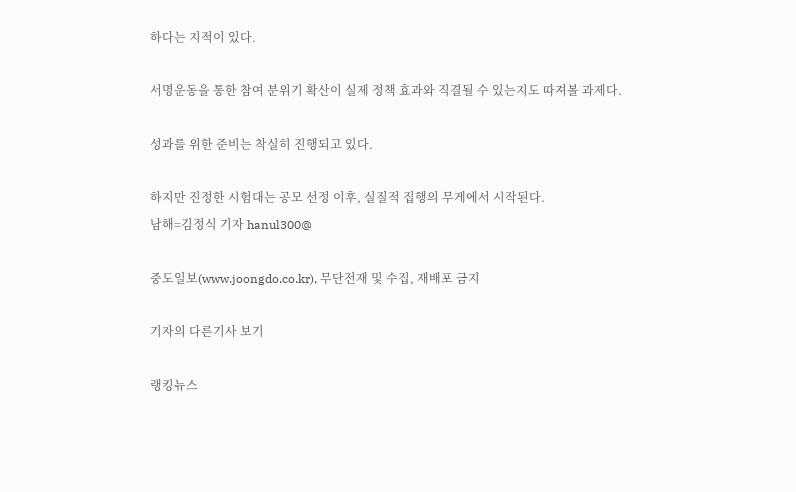하다는 지적이 있다.

서명운동을 통한 참여 분위기 확산이 실제 정책 효과와 직결될 수 있는지도 따져볼 과제다.

성과를 위한 준비는 착실히 진행되고 있다.

하지만 진정한 시험대는 공모 선정 이후, 실질적 집행의 무게에서 시작된다.
남해=김정식 기자 hanul300@

중도일보(www.joongdo.co.kr), 무단전재 및 수집, 재배포 금지

기자의 다른기사 보기

랭킹뉴스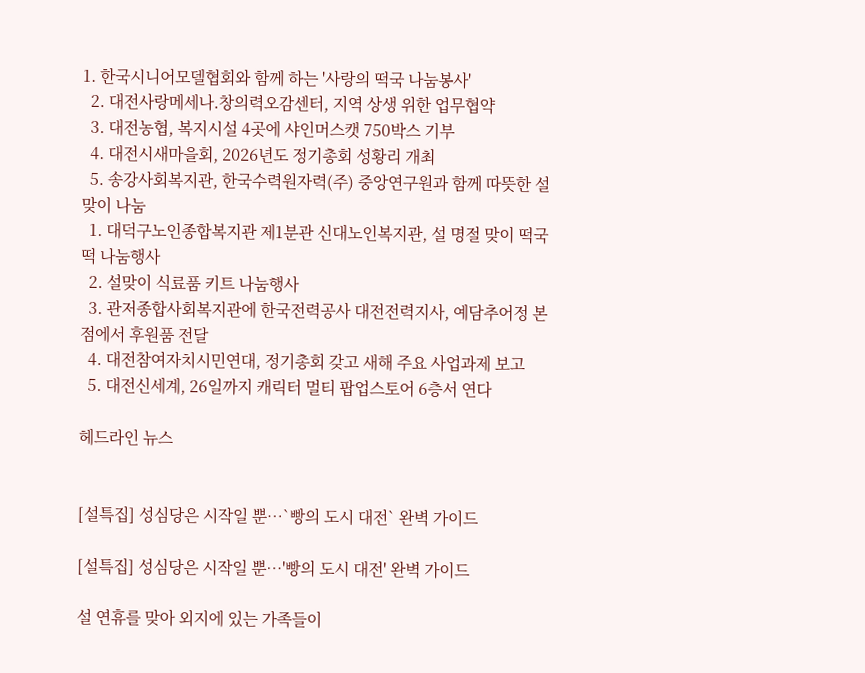1. 한국시니어모델협회와 함께 하는 '사랑의 떡국 나눔봉사'
  2. 대전사랑메세나.창의력오감센터, 지역 상생 위한 업무협약
  3. 대전농협, 복지시설 4곳에 샤인머스캣 750박스 기부
  4. 대전시새마을회, 2026년도 정기총회 성황리 개최
  5. 송강사회복지관, 한국수력원자력(주) 중앙연구원과 함께 따뜻한 설맞이 나눔
  1. 대덕구노인종합복지관 제1분관 신대노인복지관, 설 명절 맞이 떡국 떡 나눔행사
  2. 설맞이 식료품 키트 나눔행사
  3. 관저종합사회복지관에 한국전력공사 대전전력지사, 예담추어정 본점에서 후원품 전달
  4. 대전참여자치시민연대, 정기총회 갖고 새해 주요 사업과제 보고
  5. 대전신세계, 26일까지 캐릭터 멀티 팝업스토어 6층서 연다

헤드라인 뉴스


[설특집] 성심당은 시작일 뿐…`빵의 도시 대전` 완벽 가이드

[설특집] 성심당은 시작일 뿐…'빵의 도시 대전' 완벽 가이드

설 연휴를 맞아 외지에 있는 가족들이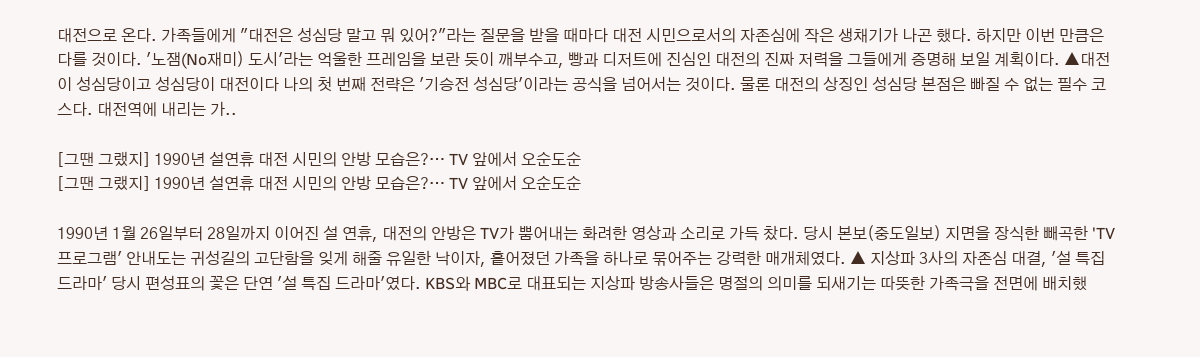대전으로 온다. 가족들에게 "대전은 성심당 말고 뭐 있어?"라는 질문을 받을 때마다 대전 시민으로서의 자존심에 작은 생채기가 나곤 했다. 하지만 이번 만큼은 다를 것이다. '노잼(No재미) 도시'라는 억울한 프레임을 보란 듯이 깨부수고, 빵과 디저트에 진심인 대전의 진짜 저력을 그들에게 증명해 보일 계획이다. ▲대전이 성심당이고 성심당이 대전이다 나의 첫 번째 전략은 '기승전 성심당'이라는 공식을 넘어서는 것이다. 물론 대전의 상징인 성심당 본점은 빠질 수 없는 필수 코스다. 대전역에 내리는 가..

[그땐 그랬지] 1990년 설연휴 대전 시민의 안방 모습은?… TV 앞에서 오순도순
[그땐 그랬지] 1990년 설연휴 대전 시민의 안방 모습은?… TV 앞에서 오순도순

1990년 1월 26일부터 28일까지 이어진 설 연휴, 대전의 안방은 TV가 뿜어내는 화려한 영상과 소리로 가득 찼다. 당시 본보(중도일보) 지면을 장식한 빼곡한 'TV 프로그램' 안내도는 귀성길의 고단함을 잊게 해줄 유일한 낙이자, 흩어졌던 가족을 하나로 묶어주는 강력한 매개체였다. ▲ 지상파 3사의 자존심 대결, '설 특집 드라마' 당시 편성표의 꽃은 단연 '설 특집 드라마'였다. KBS와 MBC로 대표되는 지상파 방송사들은 명절의 의미를 되새기는 따뜻한 가족극을 전면에 배치했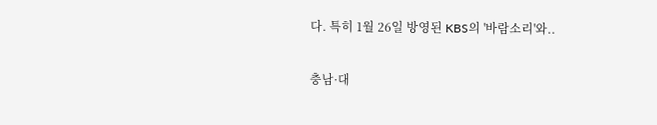다. 특히 1월 26일 방영된 KBS의 '바람소리'와..

충남·대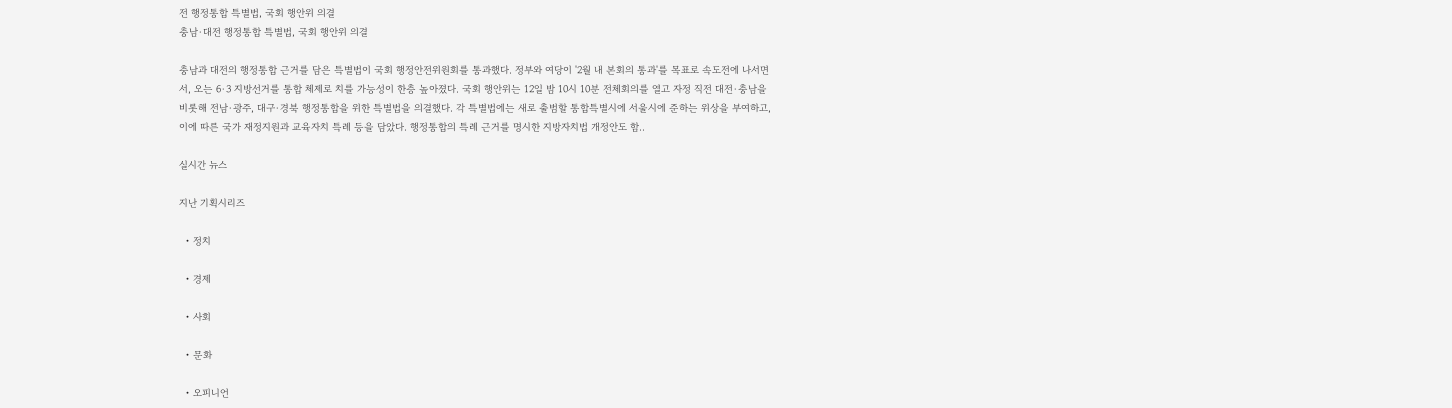전 행정통합 특별법, 국회 행안위 의결
충남·대전 행정통합 특별법, 국회 행안위 의결

충남과 대전의 행정통합 근거를 담은 특별법이 국회 행정안전위원회를 통과했다. 정부와 여당이 '2월 내 본회의 통과'를 목표로 속도전에 나서면서, 오는 6·3 지방선거를 통합 체제로 치를 가능성이 한층 높아졌다. 국회 행안위는 12일 밤 10시 10분 전체회의를 열고 자정 직전 대전·충남을 비롯해 전남·광주, 대구·경북 행정통합을 위한 특별법을 의결했다. 각 특별법에는 새로 출범할 통합특별시에 서울시에 준하는 위상을 부여하고, 이에 따른 국가 재정지원과 교육자치 특례 등을 담았다. 행정통합의 특례 근거를 명시한 지방자치법 개정안도 함..

실시간 뉴스

지난 기획시리즈

  • 정치

  • 경제

  • 사회

  • 문화

  • 오피니언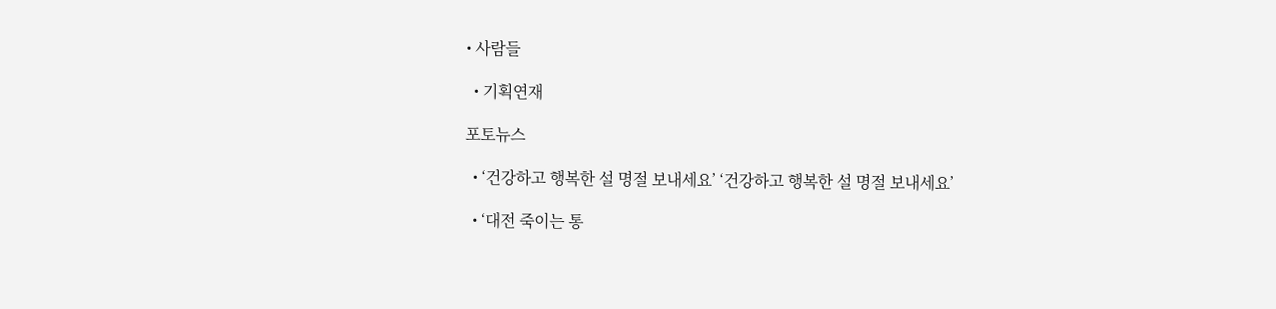• 사람들

  • 기획연재

포토뉴스

  • ‘건강하고 행복한 설 명절 보내세요’ ‘건강하고 행복한 설 명절 보내세요’

  • ‘대전 죽이는 통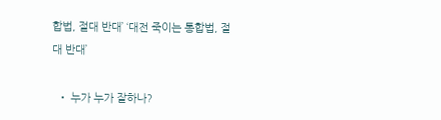합법, 절대 반대’ ‘대전 죽이는 통합법, 절대 반대’

  • 누가 누가 잘하나?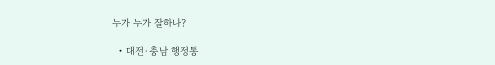누가 누가 잘하나?

  • 대전·충남 행정통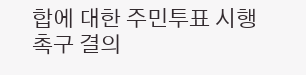합에 대한 주민투표 시행 촉구 결의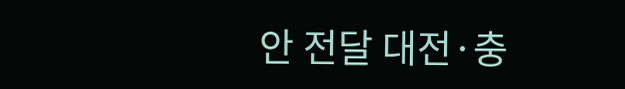안 전달 대전·충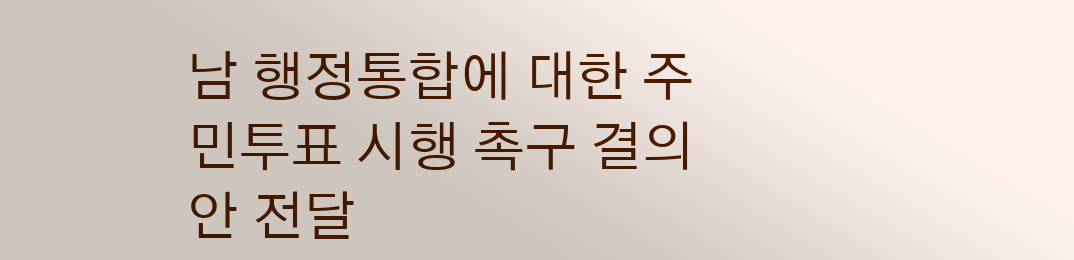남 행정통합에 대한 주민투표 시행 촉구 결의안 전달